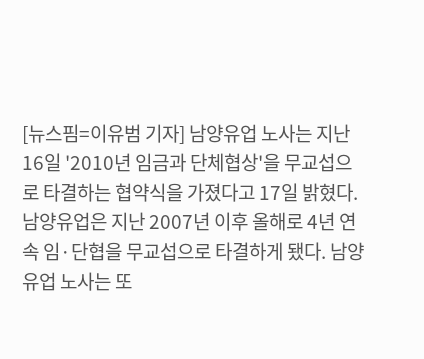[뉴스핌=이유범 기자] 남양유업 노사는 지난 16일 '2010년 임금과 단체협상'을 무교섭으로 타결하는 협약식을 가졌다고 17일 밝혔다.
남양유업은 지난 2007년 이후 올해로 4년 연속 임·단협을 무교섭으로 타결하게 됐다. 남양유업 노사는 또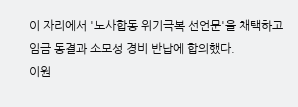이 자리에서 '노사합동 위기극복 선언문'을 채택하고 임금 동결과 소모성 경비 반납에 합의했다.
이원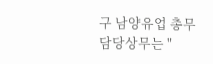구 남양유업 총무담당상무는 "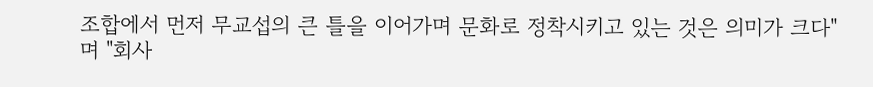조합에서 먼저 무교섭의 큰 틀을 이어가며 문화로 정착시키고 있는 것은 의미가 크다"며 "회사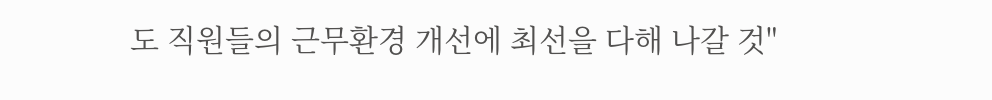도 직원들의 근무환경 개선에 최선을 다해 나갈 것"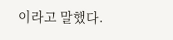이라고 말했다.